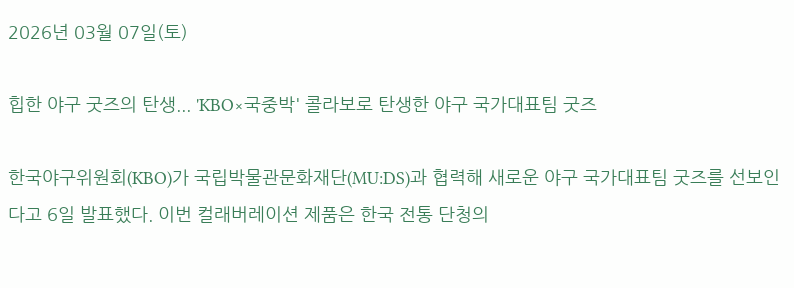2026년 03월 07일(토)

힙한 야구 굿즈의 탄생... 'KBO×국중박' 콜라보로 탄생한 야구 국가대표팀 굿즈

한국야구위원회(KBO)가 국립박물관문화재단(MU:DS)과 협력해 새로운 야구 국가대표팀 굿즈를 선보인다고 6일 발표했다. 이번 컬래버레이션 제품은 한국 전통 단청의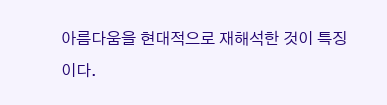아름다움을 현대적으로 재해석한 것이 특징이다.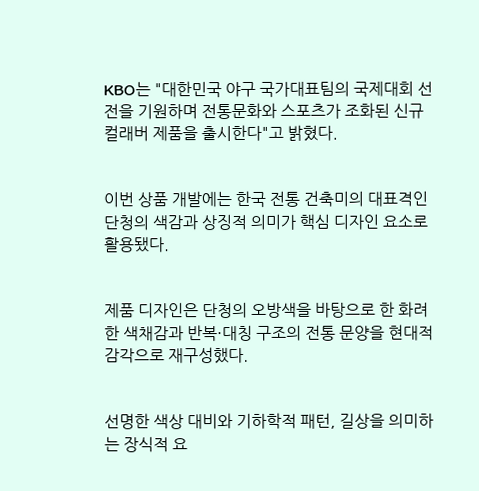KBO는 "대한민국 야구 국가대표팀의 국제대회 선전을 기원하며 전통문화와 스포츠가 조화된 신규 컬래버 제품을 출시한다"고 밝혔다.


이번 상품 개발에는 한국 전통 건축미의 대표격인 단청의 색감과 상징적 의미가 핵심 디자인 요소로 활용됐다.


제품 디자인은 단청의 오방색을 바탕으로 한 화려한 색채감과 반복·대칭 구조의 전통 문양을 현대적 감각으로 재구성했다.


선명한 색상 대비와 기하학적 패턴, 길상을 의미하는 장식적 요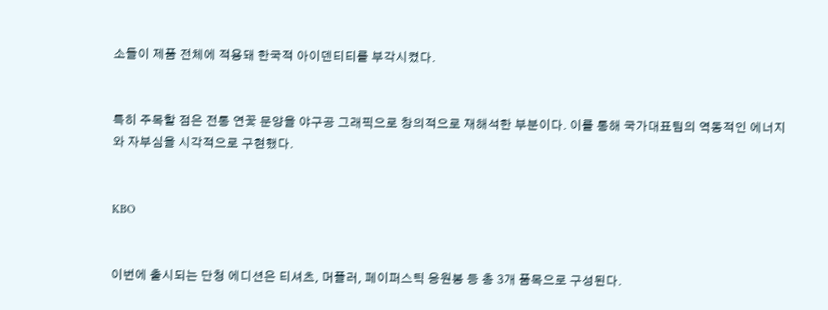소들이 제품 전체에 적용돼 한국적 아이덴티티를 부각시켰다.


특히 주목할 점은 전통 연꽃 문양을 야구공 그래픽으로 창의적으로 재해석한 부분이다. 이를 통해 국가대표팀의 역동적인 에너지와 자부심을 시각적으로 구현했다.


KBO


이번에 출시되는 단청 에디션은 티셔츠, 머플러, 페이퍼스틱 응원봉 등 총 3개 품목으로 구성된다.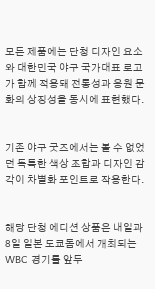모든 제품에는 단청 디자인 요소와 대한민국 야구 국가대표 로고가 함께 적용돼 전통성과 응원 문화의 상징성을 동시에 표현했다.


기존 야구 굿즈에서는 볼 수 없었던 독특한 색상 조합과 디자인 감각이 차별화 포인트로 작용한다.


해당 단청 에디션 상품은 내일과 8일 일본 도쿄돔에서 개최되는 WBC 경기를 앞두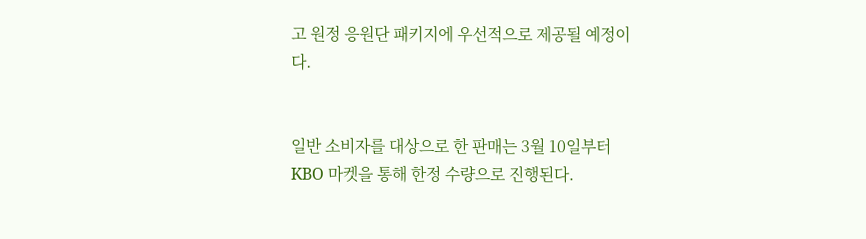고 원정 응원단 패키지에 우선적으로 제공될 예정이다.


일반 소비자를 대상으로 한 판매는 3월 10일부터 KBO 마켓을 통해 한정 수량으로 진행된다.